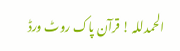الحمدللہ ! قرآن پاک روٹ ورڈ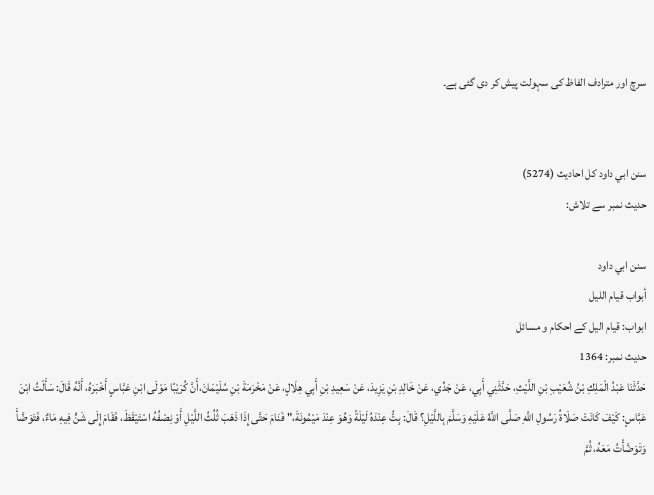سرچ اور مترادف الفاظ کی سہولت پیش کر دی گئی ہے۔


سنن ابي داود کل احادیث (5274)
حدیث نمبر سے تلاش:

سنن ابي داود
أبواب قيام الليل
ابواب: قیام الیل کے احکام و مسائل
حدیث نمبر: 1364
حَدَّثَنَا عَبْدُ الْمَلِكِ بْنُ شُعَيْبِ بْنِ اللَّيْثِ، حَدَّثَنِي أَبِي، عَنْ جَدِّي، عَنْ خَالِدِ بْنِ يَزِيدَ، عَنْ سَعِيدِ بْنِ أَبِي هِلَالٍ، عَنْ مَخْرَمَةَ بْنِ سُلَيْمَانَ،أَنَّ كُرَيْبًا مَوْلَى ابْنِ عَبَّاسٍ أَخْبَرَهُ، أَنَّهُ قَالَ: سَأَلْتُ ابْنَ عَبَّاسٍ: كَيْفَ كَانَتْ صَلَاةُ رَسُولِ اللَّهِ صَلَّى اللَّهُ عَلَيْهِ وَسَلَّمَ بِاللَّيْلِ؟ قَالَ: بِتُّ عِنْدَهُ لَيْلَةً وَهُوَ عِنْدَ مَيْمُونَةَ،" فَنَامَ حَتَّى إِذَا ذَهَبَ ثُلُثُ اللَّيْلِ أَوْ نِصْفُهُ اسْتَيْقَظَ، فَقَامَ إِلَى شَنٍّ فِيهِ مَاءٌ، فَتَوَضَّأَ وَتَوَضَّأْتُ مَعَهُ، ثُمَّ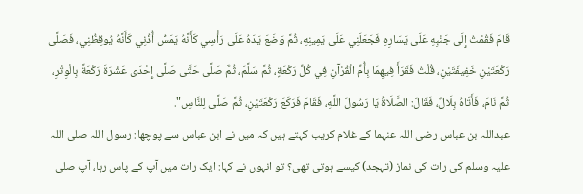قَامَ فَقُمْتُ إِلَى جَنْبِهِ عَلَى يَسَارِهِ فَجَعَلَنِي عَلَى يَمِينِهِ، ثُمَّ وَضَعَ يَدَهُ عَلَى رَأْسِي كَأَنَّهُ يَمَسُّ أُذُنِي كَأَنَّهُ يُوقِظُنِي، فَصَلَّى رَكْعَتَيْنِ خَفِيفَتَيْنِ، قُلْتُ فَقَرَأَ فِيهِمَا بِأُمِّ الْقُرْآنِ فِي كُلِّ رَكْعَةٍ، ثُمَّ سَلَّمَ، ثُمَّ صَلَّى حَتَّى صَلَّى إِحْدَى عَشْرَةَ رَكْعَةً بِالْوِتْرِ، ثُمَّ نَامَ، فَأَتَاهُ بِلَالٌ، فَقَالَ: الصَّلَاةُ يَا رَسُولَ اللَّهِ، فَقَامَ فَرَكَعَ رَكْعَتَيْنِ، ثُمَّ صَلَّى لِلنَّاسِ".
عبداللہ بن عباس رضی اللہ عنہما کے غلام کریب کہتے ہیں کہ میں نے ابن عباس سے پوچھا: رسول اللہ صلی اللہ علیہ وسلم کی رات کی نماز (تہجد) کیسے ہوتی تھی؟ تو انہوں نے کہا: ایک رات میں آپ کے پاس رہا، آپ صلی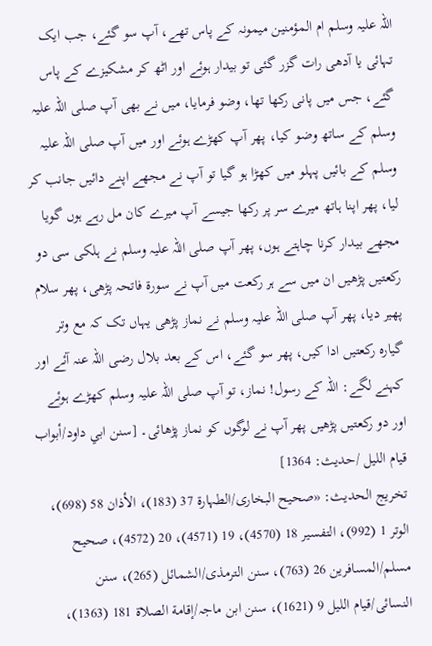اللہ علیہ وسلم ام المؤمنین میمونہ کے پاس تھے، آپ سو گئے، جب ایک تہائی یا آدھی رات گزر گئی تو بیدار ہوئے اور اٹھ کر مشکیزے کے پاس گئے، جس میں پانی رکھا تھا، وضو فرمایا، میں نے بھی آپ صلی اللہ علیہ وسلم کے ساتھ وضو کیا، پھر آپ کھڑے ہوئے اور میں آپ صلی اللہ علیہ وسلم کے بائیں پہلو میں کھڑا ہو گیا تو آپ نے مجھے اپنے دائیں جانب کر لیا، پھر اپنا ہاتھ میرے سر پر رکھا جیسے آپ میرے کان مل رہے ہوں گویا مجھے بیدار کرنا چاہتے ہوں، پھر آپ صلی اللہ علیہ وسلم نے ہلکی سی دو رکعتیں پڑھیں ان میں سے ہر رکعت میں آپ نے سورۃ فاتحہ پڑھی، پھر سلام پھیر دیا، پھر آپ صلی اللہ علیہ وسلم نے نماز پڑھی یہاں تک کہ مع وتر گیارہ رکعتیں ادا کیں، پھر سو گئے، اس کے بعد بلال رضی اللہ عنہ آئے اور کہنے لگے: اللہ کے رسول! نماز، تو آپ صلی اللہ علیہ وسلم کھڑے ہوئے اور دو رکعتیں پڑھیں پھر آپ نے لوگوں کو نماز پڑھائی۔ [سنن ابي داود/أبواب قيام الليل /حدیث: 1364]
تخریج الحدیث: «صحیح البخاری/الطہارة 37 (183)، الأذان 58 (698)، الوتر 1 (992)، التفسیر 18 (4570)، 19 (4571)، 20 (4572)، صحیح مسلم/المسافرین 26 (763)، سنن الترمذی/الشمائل (265)، سنن النسائی/قیام اللیل 9 (1621)، سنن ابن ماجہ/إقامة الصلاة 181 (1363)،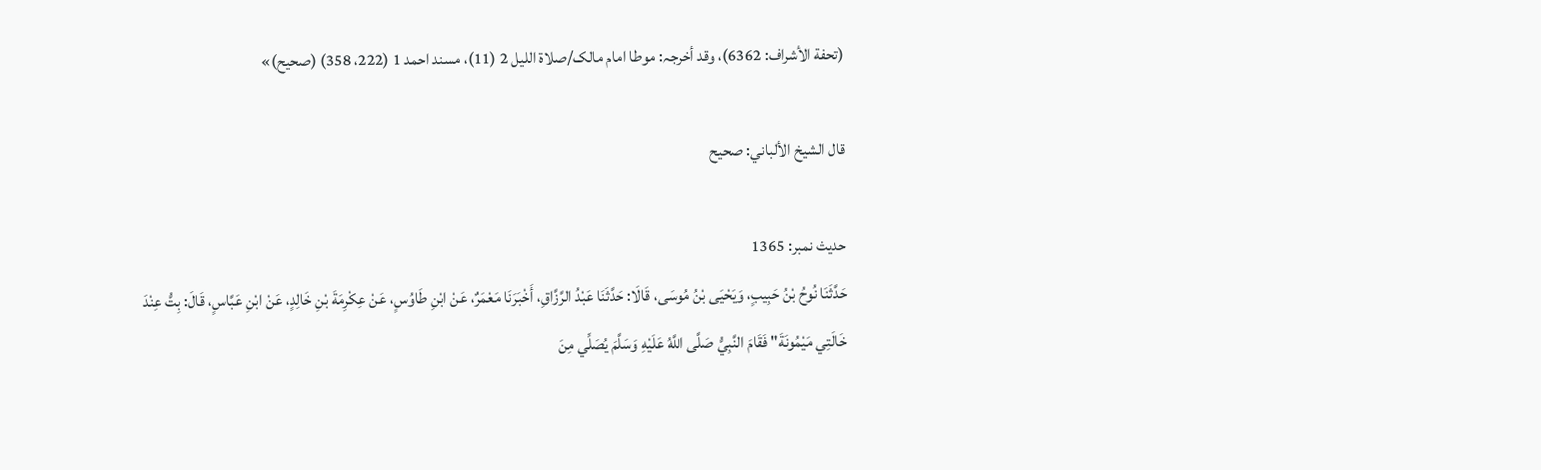(تحفة الأشراف: 6362)، وقد أخرجہ: موطا امام مالک/صلاة اللیل 2 (11)، مسند احمد 1 (222، 358) (صحیح)»

قال الشيخ الألباني: صحيح

حدیث نمبر: 1365
حَدَّثَنَا نُوحُ بْنُ حَبِيبٍ، وَيَحْيَى بْنُ مُوسَى، قَالَا: حَدَّثَنَا عَبْدُ الرَّزَّاقِ، أَخْبَرَنَا مَعْمَرٌ، عَنْ ابْنِ طَاوُسٍ، عَنْ عِكْرِمَةَ بْنِ خَالِدٍ، عَنْ ابْنِ عَبَّاسٍ، قَالَ: بِتُّ عِنْدَ خَالَتِي مَيْمُونَةَ" فَقَامَ النَّبِيُّ صَلَّى اللَّهُ عَلَيْهِ وَسَلَّمَ يُصَلِّي مِنَ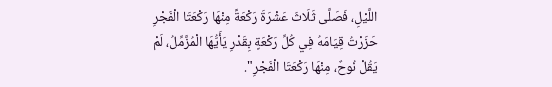اللَّيْلِ، فَصَلَّى ثَلَاثَ عَشْرَةَ رَكْعَةً مِنْهَا رَكْعَتَا الْفَجْرِ حَزَرْتُ قِيَامَهُ فِي كُلِّ رَكْعَةٍ بِقَدْرِ يَأَيُّهَا الْمُزَّمِّلُ، لَمْ يَقُلْ نُوحٌ، مِنْهَا رَكْعَتَا الْفَجْرِ".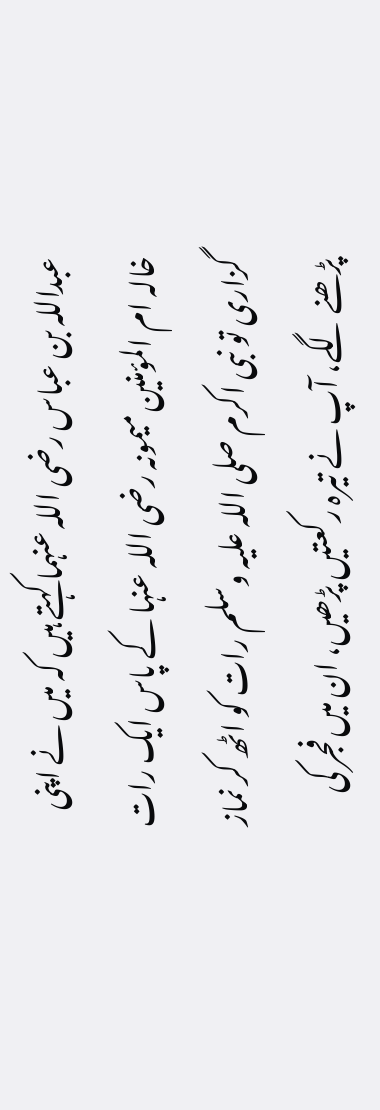عبداللہ بن عباس رضی اللہ عنہما کہتے ہیں کہ میں نے اپنی خالہ ام المؤمنین میمونہ رضی اللہ عنہا کے پاس ایک رات گزاری تو نبی اکرم صلی اللہ علیہ وسلم رات کو اٹھ کر نماز پڑھنے لگے، آپ نے تیرہ رکعتیں پڑھیں، ان میں فجر کی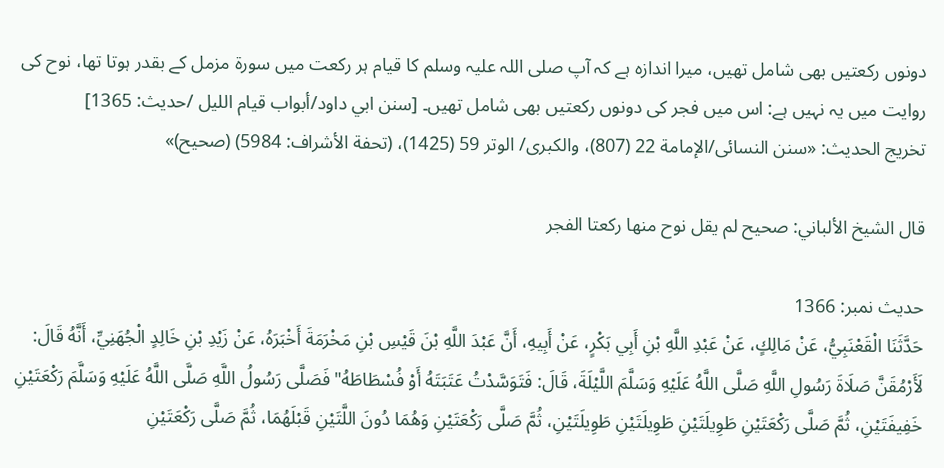دونوں رکعتیں بھی شامل تھیں، میرا اندازہ ہے کہ آپ صلی اللہ علیہ وسلم کا قیام ہر رکعت میں سورۃ مزمل کے بقدر ہوتا تھا، نوح کی روایت میں یہ نہیں ہے: اس میں فجر کی دونوں رکعتیں بھی شامل تھیں۔ [سنن ابي داود/أبواب قيام الليل /حدیث: 1365]
تخریج الحدیث: «سنن النسائی/الإمامة 22 (807)، والکبری/ الوتر 59 (1425)، (تحفة الأشراف: 5984) (صحیح)»

قال الشيخ الألباني: صحيح لم يقل نوح منها ركعتا الفجر

حدیث نمبر: 1366
حَدَّثَنَا الْقَعْنَبِيُّ، عَنْ مَالِكٍ، عَنْ عَبْدِ اللَّهِ بْنِ أَبِي بَكْرٍ، عَنْ أَبِيهِ، أَنَّ عَبْدَ اللَّهِ بْنَ قَيْسِ بْنِ مَخْرَمَةَ أَخْبَرَهُ، عَنْ زَيْدِ بْنِ خَالِدٍ الْجُهَنِيِّ، أَنَّهُ قَالَ: لَأَرْمُقَنَّ صَلَاةَ رَسُولِ اللَّهِ صَلَّى اللَّهُ عَلَيْهِ وَسَلَّمَ اللَّيْلَةَ، قَالَ: فَتَوَسَّدْتُ عَتَبَتَهُ أَوْ فُسْطَاطَهُ" فَصَلَّى رَسُولُ اللَّهِ صَلَّى اللَّهُ عَلَيْهِ وَسَلَّمَ رَكْعَتَيْنِ خَفِيفَتَيْنِ، ثُمَّ صَلَّى رَكْعَتَيْنِ طَوِيلَتَيْنِ طَوِيلَتَيْنِ طَوِيلَتَيْنِ، ثُمَّ صَلَّى رَكْعَتَيْنِ وَهُمَا دُونَ اللَّتَيْنِ قَبْلَهُمَا، ثُمَّ صَلَّى رَكْعَتَيْنِ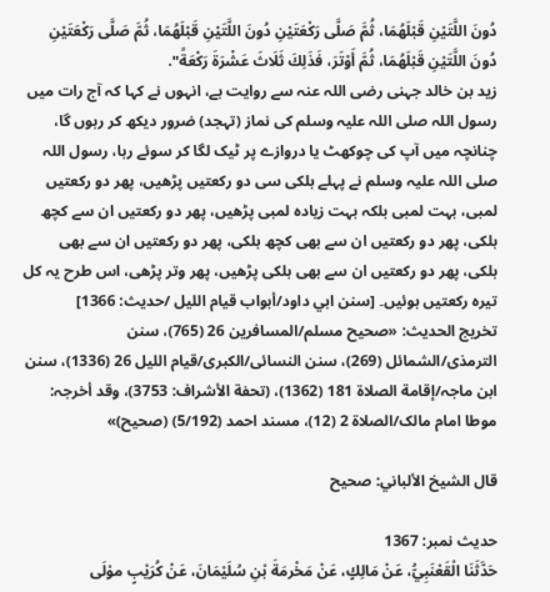دُونَ اللَّتَيْنِ قَبْلَهُمَا، ثُمَّ صَلَّى رَكْعَتَيْنِ دُونَ اللَّتَيْنِ قَبْلَهُمَا، ثُمَّ صَلَّى رَكْعَتَيْنِ دُونَ اللَّتَيْنِ قَبْلَهُمَا، ثُمَّ أَوْتَرَ، فَذَلِكَ ثَلَاثَ عَشْرَةَ رَكْعَةً".
زید بن خالد جہنی رضی اللہ عنہ سے روایت ہے، انہوں نے کہا کہ آج رات میں رسول اللہ صلی اللہ علیہ وسلم کی نماز (تہجد) ضرور دیکھ کر رہوں گا، چنانچہ میں آپ کی چوکھٹ یا دروازے پر ٹیک لگا کر سوئے رہا، رسول اللہ صلی اللہ علیہ وسلم نے پہلے ہلکی سی دو رکعتیں پڑھیں، پھر دو رکعتیں لمبی، بہت لمبی بلکہ بہت زیادہ لمبی پڑھیں، پھر دو رکعتیں ان سے کچھ ہلکی، پھر دو رکعتیں ان سے بھی کچھ ہلکی، پھر دو رکعتیں ان سے بھی ہلکی، پھر دو رکعتیں ان سے بھی ہلکی پڑھیں، پھر وتر پڑھی، اس طرح یہ کل تیرہ رکعتیں ہوئیں۔ [سنن ابي داود/أبواب قيام الليل /حدیث: 1366]
تخریج الحدیث: «صحیح مسلم/المسافرین 26 (765)، سنن الترمذی/الشمائل (269)، سنن النسائی/الکبری/قیام اللیل 26 (1336)، سنن ابن ماجہ/إقامة الصلاة 181 (1362)، (تحفة الأشراف: 3753)، وقد أخرجہ: موطا امام مالک/الصلاة 2 (12)، مسند احمد (5/192) (صحیح)»

قال الشيخ الألباني: صحيح

حدیث نمبر: 1367
حَدَّثَنَا الْقَعْنَبِيُّ، عَنْ مَالِكٍ، عَنْ مَخْرمَةَ بْنِ سُلَيْمَانَ، عَنْ كُرَيْبٍ موْلَى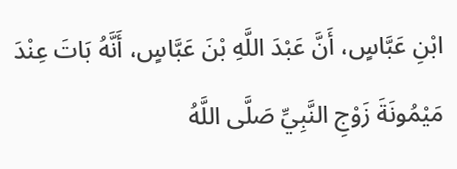ابْنِ عَبَّاسٍ، أَنَّ عَبْدَ اللَّهِ بْنَ عَبَّاسٍ، أَنَّهُ بَاتَ عِنْدَ مَيْمُونَةَ زَوْجِ النَّبِيِّ صَلَّى اللَّهُ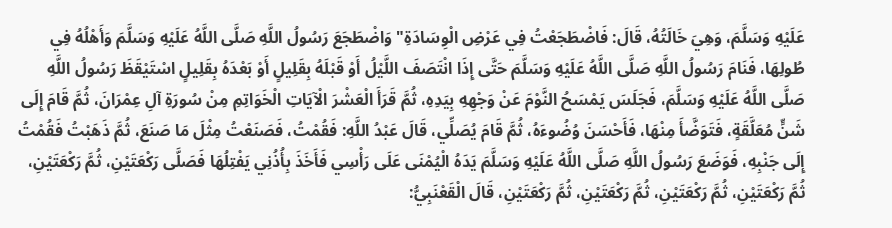عَلَيْهِ وَسَلَّمَ، وَهِيَ خَالَتُهُ، قَالَ: فَاضْطَجَعْتُ فِي عَرْضِ الْوِسَادَةِ" وَاضْطَجَعَ رَسُولُ اللَّهِ صَلَّى اللَّهُ عَلَيْهِ وَسَلَّمَ وَأَهْلُهُ فِي طُولِهَا، فَنَامَ رَسُولُ اللَّهِ صَلَّى اللَّهُ عَلَيْهِ وَسَلَّمَ حَتَّى إِذَا انْتَصَفَ اللَّيْلُ أَوْ قَبْلَهُ بِقَلِيلٍ أَوْ بَعْدَهُ بِقَلِيلٍ اسْتَيْقَظَ رَسُولُ اللَّهِ صَلَّى اللَّهُ عَلَيْهِ وَسَلَّمَ، فَجَلَسَ يَمْسَحُ النَّوْمَ عَنْ وَجْهِهِ بِيَدِهِ، ثُمَّ قَرَأَ الْعَشْرَ الْآيَاتِ الْخَوَاتِمِ مِنْ سُورَةِ آلِ عِمْرَانَ، ثُمَّ قَامَ إِلَى شَنٍّ مُعَلَّقَةٍ، فَتَوَضَّأَ مِنْهَا، فَأَحْسَنَ وُضُوءَهُ، ثُمَّ قَامَ يُصَلِّي، قَالَ عَبْدُ اللَّهِ: فَقُمْتُ، فَصَنَعْتُ مِثْلَ مَا صَنَعَ، ثُمَّ ذَهَبْتُ فَقُمْتُ إِلَى جَنْبِهِ، فَوَضَعَ رَسُولُ اللَّهِ صَلَّى اللَّهُ عَلَيْهِ وَسَلَّمَ يَدَهُ الْيُمْنَى عَلَى رَأْسِي فَأَخَذَ بِأُذُنِي يَفْتِلُهَا فَصَلَّى رَكْعَتَيْنِ، ثُمَّ رَكْعَتَيْنِ، ثُمَّ رَكْعَتَيْنِ، ثُمَّ رَكْعَتَيْنِ، ثُمَّ رَكْعَتَيْنِ، ثُمَّ رَكْعَتَيْنِ، قَالَ الْقَعْنَبِيُّ: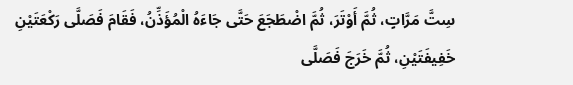سِتَّ مَرَّاتٍ، ثُمَّ أَوْتَرَ، ثُمَّ اضْطَجَعَ حَتَّى جَاءَهُ الْمُؤَذِّنُ، فَقَامَ فَصَلَّى رَكْعَتَيْنِ خَفِيفَتَيْنِ، ثُمَّ خَرَجَ فَصَلَّى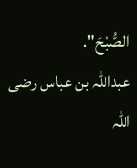الصُّبْحَ".
عبداللہ بن عباس رضی اللہ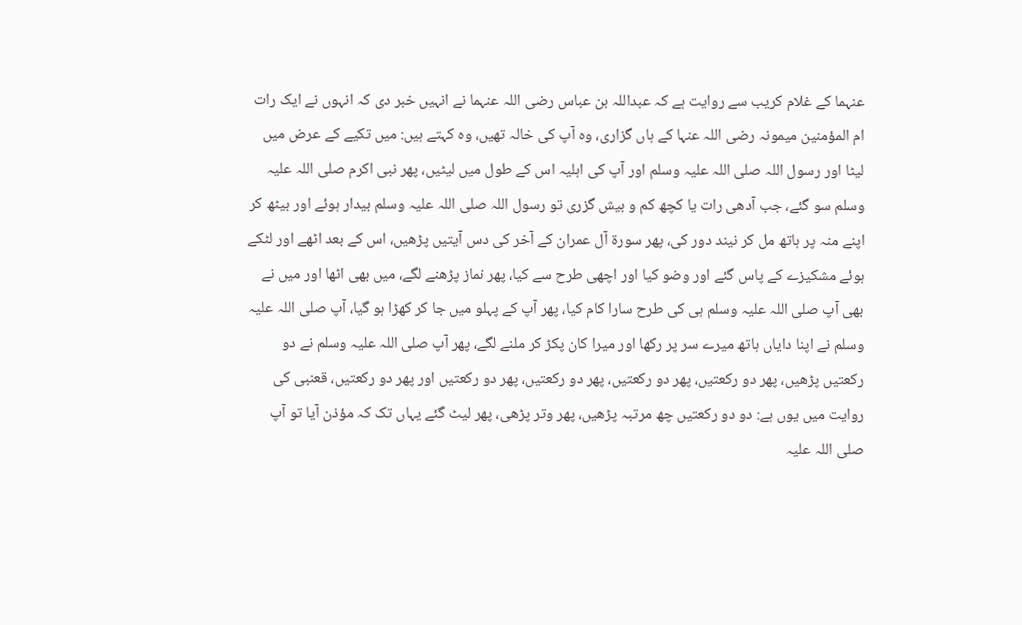عنہما کے غلام کریب سے روایت ہے کہ عبداللہ بن عباس رضی اللہ عنہما نے انہیں خبر دی کہ انہوں نے ایک رات ام المؤمنین میمونہ رضی اللہ عنہا کے ہاں گزاری، وہ آپ کی خالہ تھیں، وہ کہتے ہیں: میں تکیے کے عرض میں لیٹا اور رسول اللہ صلی اللہ علیہ وسلم اور آپ کی اہلیہ اس کے طول میں لیٹیں، پھر نبی اکرم صلی اللہ علیہ وسلم سو گئے، جب آدھی رات یا کچھ کم و بیش گزری تو رسول اللہ صلی اللہ علیہ وسلم بیدار ہوئے اور بیٹھ کر اپنے منہ پر ہاتھ مل کر نیند دور کی، پھر سورۃ آل عمران کے آخر کی دس آیتیں پڑھیں، اس کے بعد اٹھے اور لٹکے ہوئے مشکیزے کے پاس گئے اور وضو کیا اور اچھی طرح سے کیا، پھر نماز پڑھنے لگے، میں بھی اٹھا اور میں نے بھی آپ صلی اللہ علیہ وسلم ہی کی طرح سارا کام کیا، پھر آپ کے پہلو میں جا کر کھڑا ہو گیا، آپ صلی اللہ علیہ وسلم نے اپنا دایاں ہاتھ میرے سر پر رکھا اور میرا کان پکڑ کر ملنے لگے، پھر آپ صلی اللہ علیہ وسلم نے دو رکعتیں پڑھیں، پھر دو رکعتیں، پھر دو رکعتیں، پھر دو رکعتیں، پھر دو رکعتیں اور پھر دو رکعتیں، قعنبی کی روایت میں یوں ہے: دو دو رکعتیں چھ مرتبہ پڑھیں، پھر وتر پڑھی، پھر لیٹ گئے یہاں تک کہ مؤذن آیا تو آپ صلی اللہ علیہ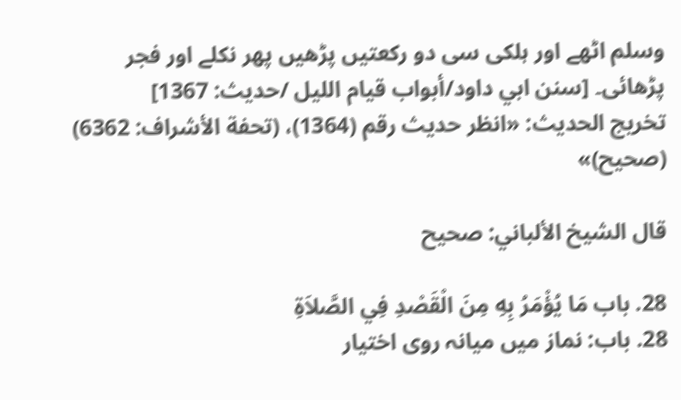وسلم اٹھے اور ہلکی سی دو رکعتیں پڑھیں پھر نکلے اور فجر پڑھائی۔ [سنن ابي داود/أبواب قيام الليل /حدیث: 1367]
تخریج الحدیث: «انظر حدیث رقم (1364)، (تحفة الأشراف: 6362) (صحیح)»

قال الشيخ الألباني: صحيح

28. باب مَا يُؤْمَرُ بِهِ مِنَ الْقَصْدِ فِي الصَّلاَةِ
28. باب: نماز میں میانہ روی اختیار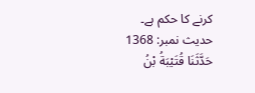کرنے کا حکم ہے۔
حدیث نمبر: 1368
حَدَّثَنَا قُتَيْبَةُ بْنُ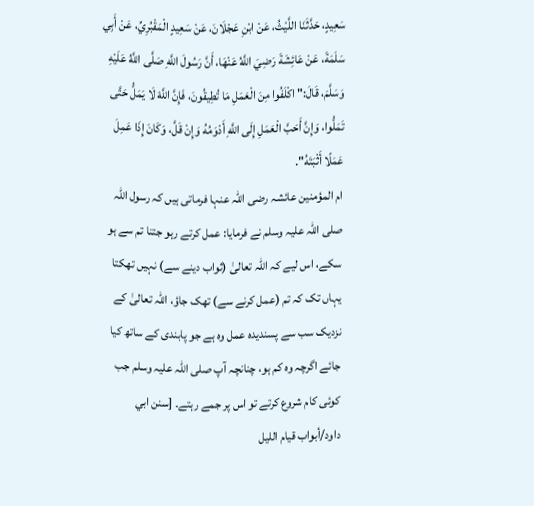سَعِيدٍ، حَدَّثَنَا اللَّيْثُ، عَنْ ابْنِ عَجْلَانَ، عَنْ سَعِيدٍ الْمَقْبُرِيِّ، عَنْ أَبِي سَلَمَةَ، عَنْ عَائِشَةَ رَضِيَ اللَّهُ عَنْهَا، أَنَّ رَسُولَ اللَّهِ صَلَّى اللَّهُ عَلَيْهِ وَسَلَّمَ، قَالَ:" اكْلَفُوا مِنَ الْعَمَلِ مَا تُطِيقُونَ، فَإِنَّ اللَّهَ لَا يَمَلُّ حَتَّى تَمَلُّوا، وَإِنَّ أَحَبَّ الْعَمَلِ إِلَى اللَّهِ أَدْوَمُهُ وَإِنْ قَلَّ، وَكَانَ إِذَا عَمِلَ عَمَلًا أَثْبَتَهُ".
ام المؤمنین عائشہ رضی اللہ عنہا فرماتی ہیں کہ رسول اللہ صلی اللہ علیہ وسلم نے فرمایا: عمل کرتے رہو جتنا تم سے ہو سکے، اس لیے کہ اللہ تعالیٰ (ثواب دینے سے) نہیں تھکتا یہاں تک کہ تم (عمل کرنے سے) تھک جاؤ، اللہ تعالیٰ کے نزدیک سب سے پسندیدہ عمل وہ ہے جو پابندی کے ساتھ کیا جائے اگرچہ وہ کم ہو، چنانچہ آپ صلی اللہ علیہ وسلم جب کوئی کام شروع کرتے تو اس پر جمے رہتے۔ [سنن ابي داود/أبواب قيام الليل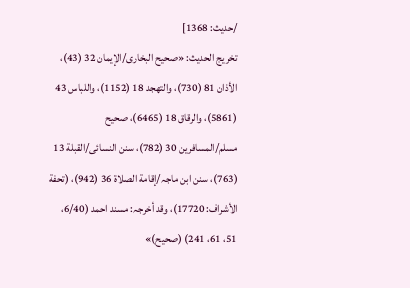/حدیث: 1368]
تخریج الحدیث: «صحیح البخاری/الإیمان 32 (43)، الأذان 81 (730)، والتھجد 18 (1152)، واللباس 43 (5861)، والرقاق 18 (6465)، صحیح مسلم/المسافرین 30 (782)، سنن النسائی/القبلة 13 (763)، سنن ابن ماجہ/إقامة الصلاة 36 (942)، (تحفة الأشراف: 17720)، وقد أخرجہ: مسند احمد (6/40، 51، 61، 241) (صحیح)»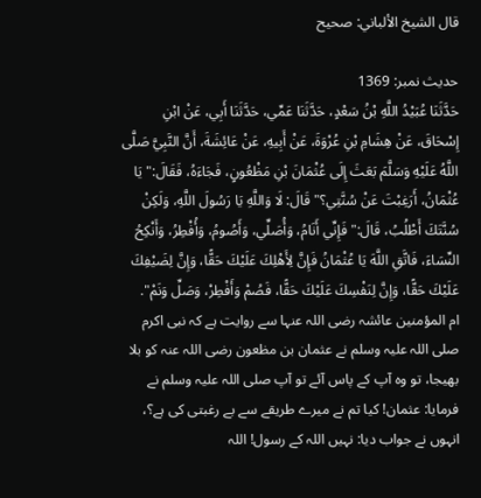قال الشيخ الألباني: صحيح

حدیث نمبر: 1369
حَدَّثَنَا عُبَيْدُ اللَّهِ بْنُ سَعْدٍ، حَدَّثَنَا عَمِّي، حَدَّثَنَا أَبِي، عَنْ ابْنِ إِسْحَاقَ، عَنْ هِشَامِ بْنِ عُرْوَةَ، عَنْ أَبِيهِ، عَنْ عَائِشَةَ، أَنَّ النَّبِيَّ صَلَّى اللَّهُ عَلَيْهِ وَسَلَّمَ بَعَثَ إِلَى عُثْمَانَ بْنِ مَظْعُونٍ، فَجَاءَهُ، فَقَالَ:" يَا عُثْمَانُ، أَرَغِبْتَ عَنْ سُنَّتِي؟" قَالَ: لَا وَاللَّهِ يَا رَسُولَ اللَّهِ، وَلَكِنْ سُنَّتَكَ أَطْلُبُ، قَالَ:" فَإِنِّي أَنَامُ، وَأُصَلِّي، وَأَصُومُ، وَأُفْطِرُ، وَأَنْكِحُ النِّسَاءَ، فَاتَّقِ اللَّهَ يَا عُثْمَانُ فَإِنَّ لِأَهْلِكَ عَلَيْكَ حَقًّا، وَإِنَّ لِضَيْفِكَ عَلَيْكَ حَقًّا، وَإِنَّ لِنَفْسِكَ عَلَيْكَ حَقًّا، فَصُمْ وَأَفْطِرْ، وَصَلِّ وَنَمْ".
ام المؤمنین عائشہ رضی اللہ عنہا سے روایت ہے کہ نبی اکرم صلی اللہ علیہ وسلم نے عثمان بن مظعون رضی اللہ عنہ کو بلا بھیجا، تو وہ آپ کے پاس آئے تو آپ صلی اللہ علیہ وسلم نے فرمایا: عثمان! کیا تم نے میرے طریقے سے بے رغبتی کی ہے؟، انہوں نے جواب دیا: نہیں اللہ کے رسول! اللہ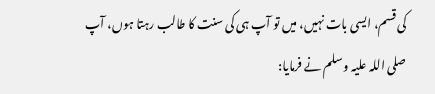کی قسم، ایسی بات نہیں، میں تو آپ ہی کی سنت کا طالب رہتا ہوں، آپ صلی اللہ علیہ وسلم نے فرمایا: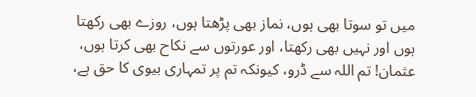میں تو سوتا بھی ہوں، نماز بھی پڑھتا ہوں، روزے بھی رکھتا ہوں اور نہیں بھی رکھتا، اور عورتوں سے نکاح بھی کرتا ہوں، عثمان! تم اللہ سے ڈرو، کیونکہ تم پر تمہاری بیوی کا حق ہے،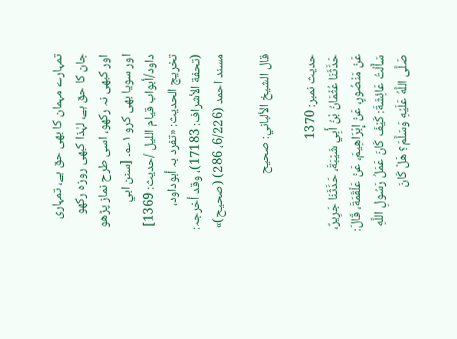تمہارے مہمان کا بھی حق ہے، تمہاری جان کا حق ہے، لہٰذا کبھی روزہ رکھو اور کبھی نہ رکھو، اسی طرح نماز پڑھو اور سویا بھی کرو ۱؎۔ [سنن ابي داود/أبواب قيام الليل /حدیث: 1369]
تخریج الحدیث: «تفرد بہ أبوداود، (تحفة الأشراف: 17183)، وقد أخرجہ: مسند احمد (6/226، 286) (صحیح)»

قال الشيخ الألباني: صحيح

حدیث نمبر: 1370
حَدَّثَنَا عُثْمَانُ بْنُ أَبِي شَيْبَةَ، حَدَّثَنَا جَرِيرٌ، عَنْ مَنْصُورٍ، عَنْ إِبْرَاهِيمَ، عَنْ عَلْقَمَةَ، قَالَ: سَأَلْتُ عَائِشَةَ: كَيْفَ كَانَ عَمَلُ رَسُولِ اللَّهِ صَلَّى اللَّهُ عَلَيْهِ وَسَلَّمَ؟ هَلْ كَانَ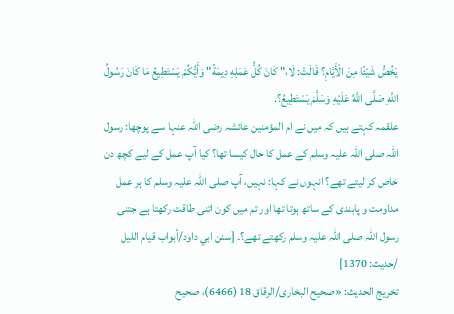يَخُصُّ شَيْئًا مِنَ الْأَيَّامِ؟ قَالَتْ: لَا،" كَانَ كُلُّ عَمَلِهِ دِيمَةً" وَأَيُّكُمْ يَسْتَطِيعُ مَا كَانَ رَسُولُ اللَّهِ صَلَّى اللَّهُ عَلَيْهِ وَسَلَّمَ يَسْتَطِيعُ؟.
علقمہ کہتے ہیں کہ میں نے ام المؤمنین عائشہ رضی اللہ عنہا سے پوچھا: رسول اللہ صلی اللہ علیہ وسلم کے عمل کا حال کیسا تھا؟ کیا آپ عمل کے لیے کچھ دن خاص کر لیتے تھے؟ انہوں نے کہا: نہیں، آپ صلی اللہ علیہ وسلم کا ہر عمل مداومت و پابندی کے ساتھ ہوتا تھا اور تم میں کون اتنی طاقت رکھتا ہے جتنی رسول اللہ صلی اللہ علیہ وسلم رکھتے تھے؟۔ [سنن ابي داود/أبواب قيام الليل /حدیث: 1370]
تخریج الحدیث: «صحیح البخاری/الرقاق 18 (6466)، صحیح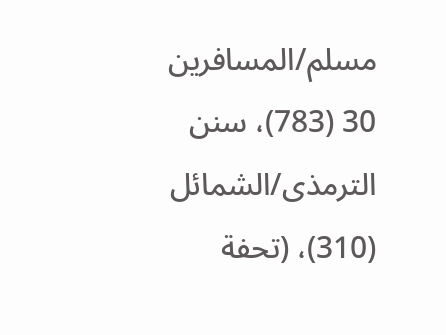مسلم/المسافرین 30 (783)، سنن الترمذی/الشمائل (310)، (تحفة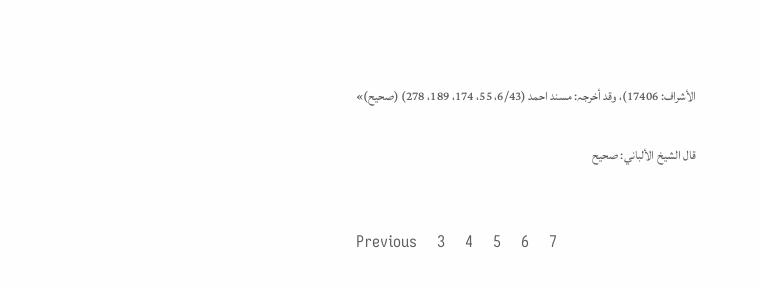الأشراف: 17406)، وقد أخرجہ: مسند احمد (6/43، 55، 174، 189، 278) (صحیح)»

قال الشيخ الألباني: صحيح


Previous    3    4    5    6    7